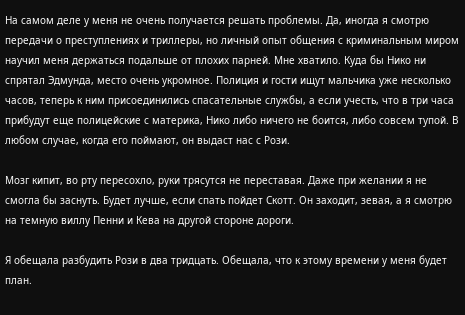На самом деле у меня не очень получается решать проблемы. Да, иногда я смотрю передачи о преступлениях и триллеры, но личный опыт общения с криминальным миром научил меня держаться подальше от плохих парней. Мне хватило. Куда бы Нико ни спрятал Эдмунда, место очень укромное. Полиция и гости ищут мальчика уже несколько часов, теперь к ним присоединились спасательные службы, а если учесть, что в три часа прибудут еще полицейские с материка, Нико либо ничего не боится, либо совсем тупой. В любом случае, когда его поймают, он выдаст нас с Рози.

Мозг кипит, во рту пересохло, руки трясутся не переставая. Даже при желании я не смогла бы заснуть. Будет лучше, если спать пойдет Скотт. Он заходит, зевая, а я смотрю на темную виллу Пенни и Кева на другой стороне дороги.

Я обещала разбудить Рози в два тридцать. Обещала, что к этому времени у меня будет план.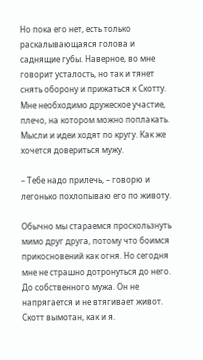Но пока его нет, есть только раскалывающаяся голова и саднящие губы. Наверное, во мне говорит усталость, но так и тянет снять оборону и прижаться к Скотту. Мне необходимо дружеское участие, плечо, на котором можно поплакать. Мысли и идеи ходят по кругу. Как же хочется довериться мужу.

– Тебе надо прилечь, – говорю и легонько похлопываю его по животу.

Обычно мы стараемся проскользнуть мимо друг друга, потому что боимся прикосновений как огня. Но сегодня мне не страшно дотронуться до него. До собственного мужа. Он не напрягается и не втягивает живот. Скотт вымотан, как и я.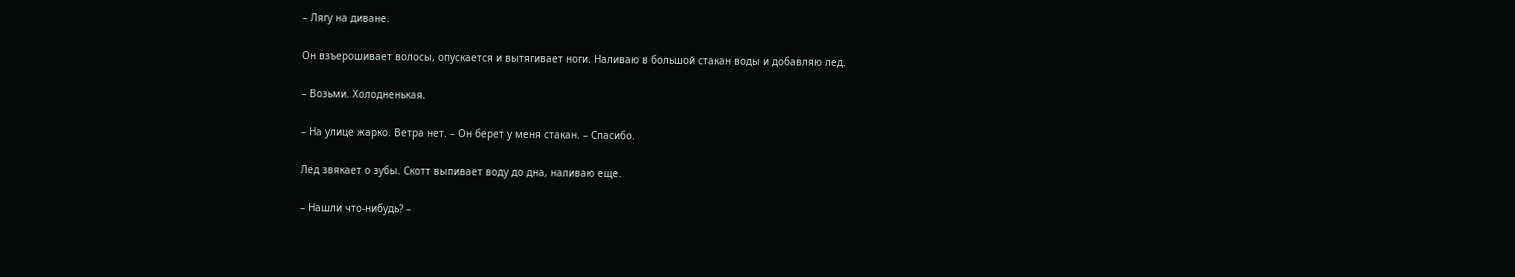– Лягу на диване.

Он взъерошивает волосы, опускается и вытягивает ноги. Наливаю в большой стакан воды и добавляю лед.

– Возьми. Холодненькая.

– На улице жарко. Ветра нет. – Он берет у меня стакан. – Спасибо.

Лед звякает о зубы. Скотт выпивает воду до дна, наливаю еще.

– Нашли что‑нибудь? –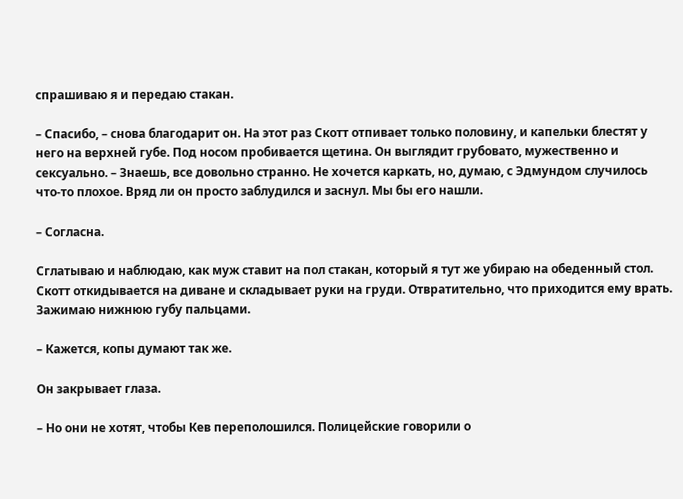спрашиваю я и передаю стакан.

– Спасибо, – снова благодарит он. На этот раз Скотт отпивает только половину, и капельки блестят у него на верхней губе. Под носом пробивается щетина. Он выглядит грубовато, мужественно и сексуально. – Знаешь, все довольно странно. Не хочется каркать, но, думаю, с Эдмундом случилось что‑то плохое. Вряд ли он просто заблудился и заснул. Мы бы его нашли.

– Согласна.

Сглатываю и наблюдаю, как муж ставит на пол стакан, который я тут же убираю на обеденный стол. Скотт откидывается на диване и складывает руки на груди. Отвратительно, что приходится ему врать. Зажимаю нижнюю губу пальцами.

– Кажется, копы думают так же.

Он закрывает глаза.

– Но они не хотят, чтобы Кев переполошился. Полицейские говорили о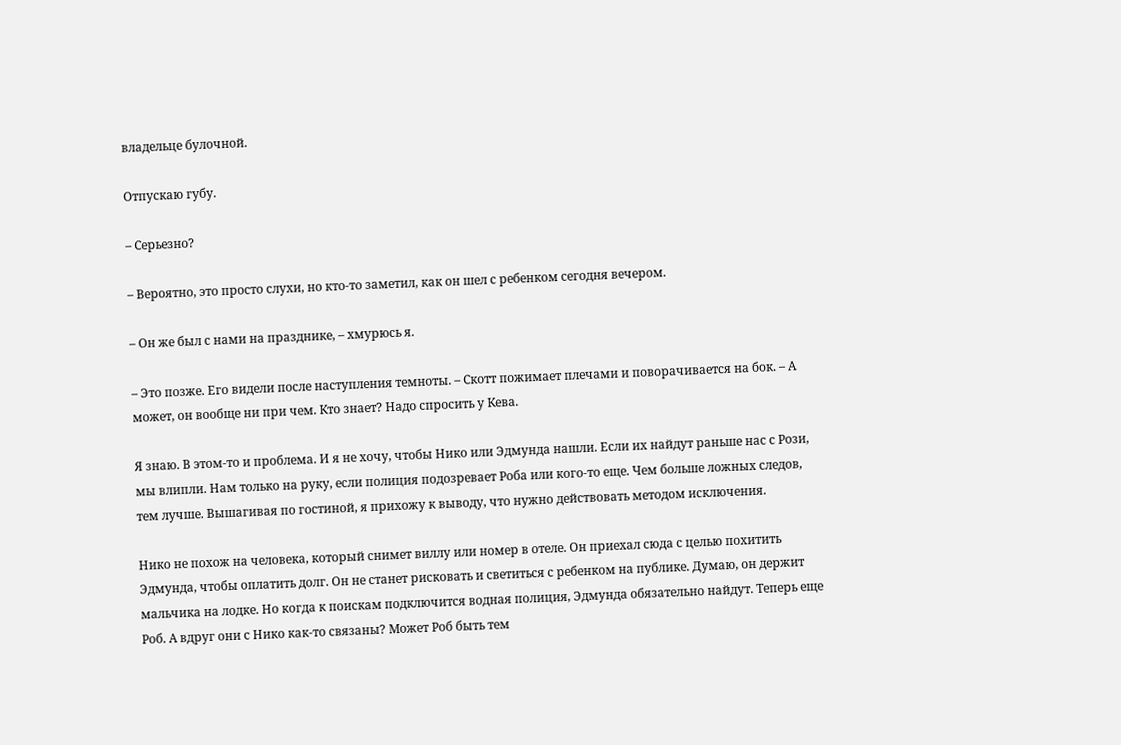владельце булочной.

Отпускаю губу.

– Серьезно?

– Вероятно, это просто слухи, но кто‑то заметил, как он шел с ребенком сегодня вечером.

– Он же был с нами на празднике, – хмурюсь я.

– Это позже. Его видели после наступления темноты. – Скотт пожимает плечами и поворачивается на бок. – А может, он вообще ни при чем. Кто знает? Надо спросить у Кева.

Я знаю. В этом‑то и проблема. И я не хочу, чтобы Нико или Эдмунда нашли. Если их найдут раньше нас с Рози, мы влипли. Нам только на руку, если полиция подозревает Роба или кого‑то еще. Чем больше ложных следов, тем лучше. Вышагивая по гостиной, я прихожу к выводу, что нужно действовать методом исключения.

Нико не похож на человека, который снимет виллу или номер в отеле. Он приехал сюда с целью похитить Эдмунда, чтобы оплатить долг. Он не станет рисковать и светиться с ребенком на публике. Думаю, он держит мальчика на лодке. Но когда к поискам подключится водная полиция, Эдмунда обязательно найдут. Теперь еще Роб. А вдруг они с Нико как‑то связаны? Может Роб быть тем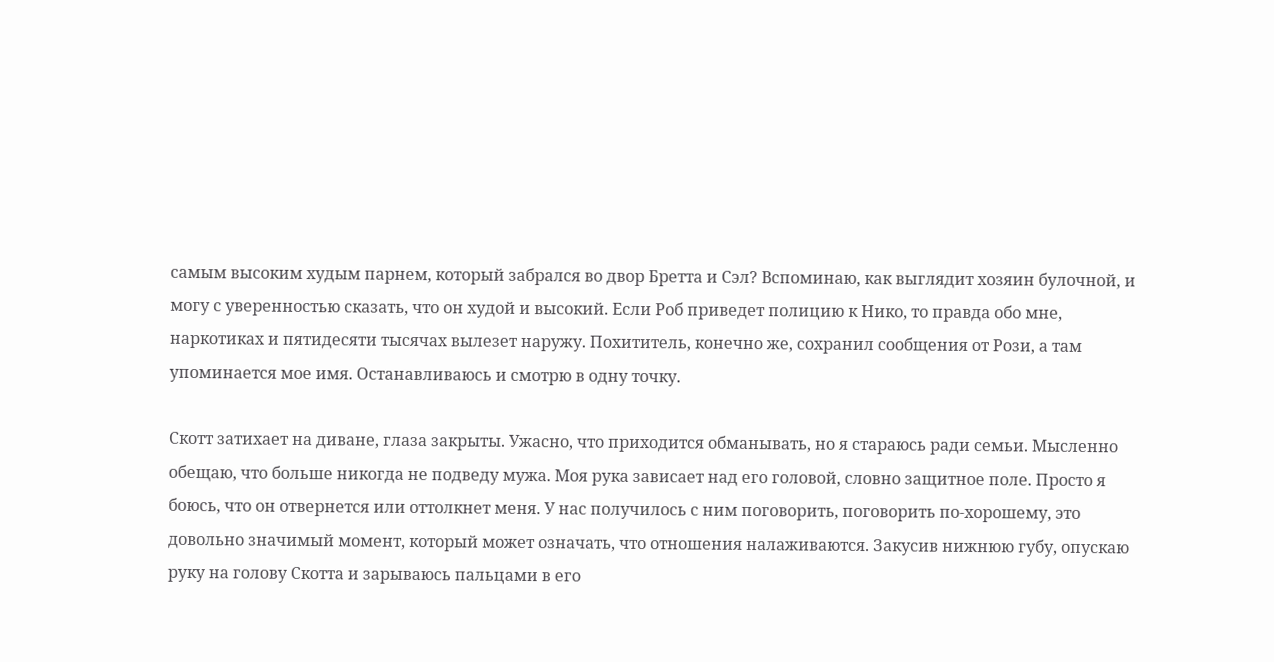самым высоким худым парнем, который забрался во двор Бретта и Сэл? Вспоминаю, как выглядит хозяин булочной, и могу с уверенностью сказать, что он худой и высокий. Если Роб приведет полицию к Нико, то правда обо мне, наркотиках и пятидесяти тысячах вылезет наружу. Похититель, конечно же, сохранил сообщения от Рози, а там упоминается мое имя. Останавливаюсь и смотрю в одну точку.

Скотт затихает на диване, глаза закрыты. Ужасно, что приходится обманывать, но я стараюсь ради семьи. Мысленно обещаю, что больше никогда не подведу мужа. Моя рука зависает над его головой, словно защитное поле. Просто я боюсь, что он отвернется или оттолкнет меня. У нас получилось с ним поговорить, поговорить по-хорошему, это довольно значимый момент, который может означать, что отношения налаживаются. Закусив нижнюю губу, опускаю руку на голову Скотта и зарываюсь пальцами в его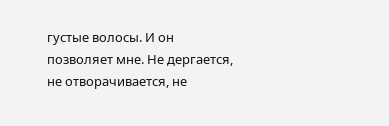густые волосы. И он позволяет мне. Не дергается, не отворачивается, не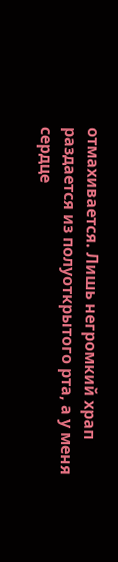отмахивается. Лишь негромкий храп раздается из полуоткрытого рта, а у меня сердце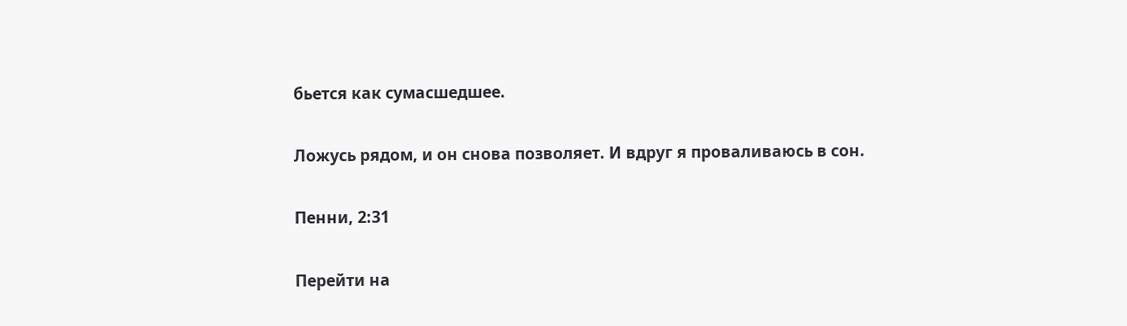бьется как сумасшедшее.

Ложусь рядом, и он снова позволяет. И вдруг я проваливаюсь в сон.

Пенни, 2:31

Перейти на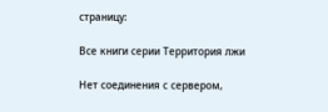страницу:

Все книги серии Территория лжи

Нет соединения с сервером,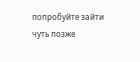попробуйте зайти чуть позже